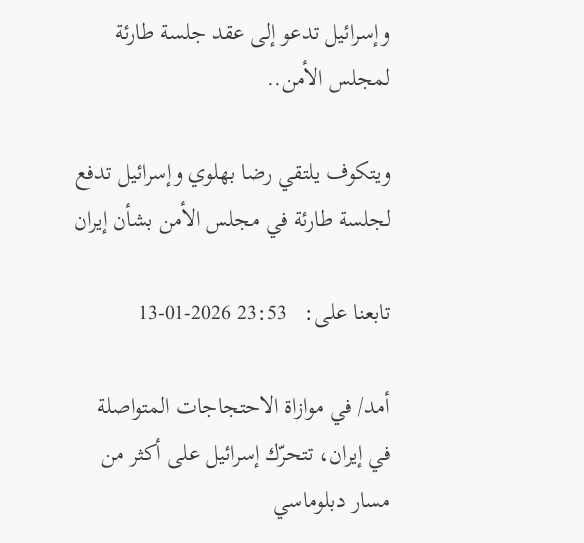وإسرائيل تدعو إلى عقد جلسة طارئة لمجلس الأمن..

ويتكوف يلتقي رضا بهلوي وإسرائيل تدفع لجلسة طارئة في مجلس الأمن بشأن إيران

تابعنا على:   23:53 2026-01-13

أمد/ في موازاة الاحتجاجات المتواصلة في إيران، تتحرّك إسرائيل على أكثر من مسار دبلوماسي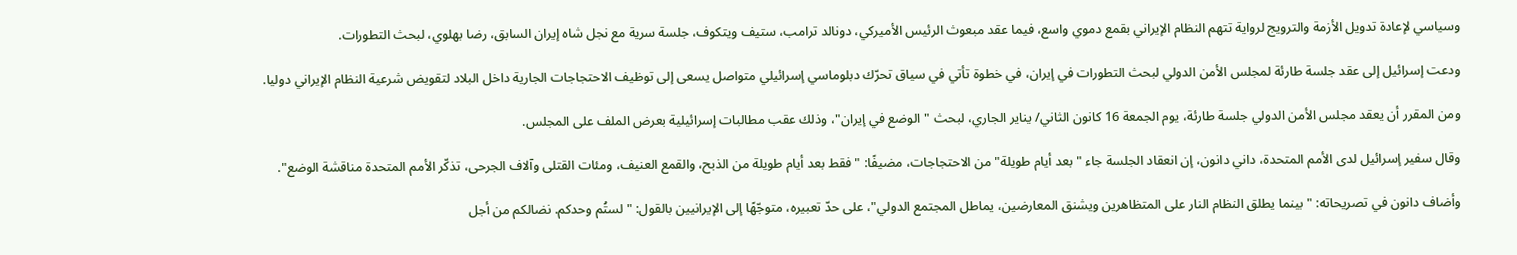وسياسي لإعادة تدويل الأزمة والترويج لرواية تتهم النظام الإيراني بقمع دموي واسع، فيما عقد مبعوث الرئيس الأميركي، دونالد ترامب، ستيف ويتكوف، جلسة سرية مع نجل شاه إيران السابق، رضا بهلوي، لبحث التطورات.

ودعت إسرائيل إلى عقد جلسة طارئة لمجلس الأمن الدولي لبحث التطورات في إيران، في خطوة تأتي في سياق تحرّك دبلوماسي إسرائيلي متواصل يسعى إلى توظيف الاحتجاجات الجارية داخل البلاد لتقويض شرعية النظام الإيراني دوليا.

ومن المقرر أن يعقد مجلس الأمن الدولي جلسة طارئة، يوم الجمعة 16 كانون الثاني/ يناير الجاري، لبحث "الوضع في إيران"، وذلك عقب مطالبات إسرائيلية بعرض الملف على المجلس.

وقال سفير إسرائيل لدى الأمم المتحدة، داني دانون، إن انعقاد الجلسة جاء "بعد أيام طويلة" من الاحتجاجات، مضيفًا: "فقط بعد أيام طويلة من الذبح، والقمع العنيف، ومئات القتلى وآلاف الجرحى، تذكّر الأمم المتحدة مناقشة الوضع".

وأضاف دانون في تصريحاته: "بينما يطلق النظام النار على المتظاهرين ويشنق المعارضين، يماطل المجتمع الدولي"، على حدّ تعبيره، متوجّهًا إلى الإيرانيين بالقول: "لستُم وحدكم. نضالكم من أجل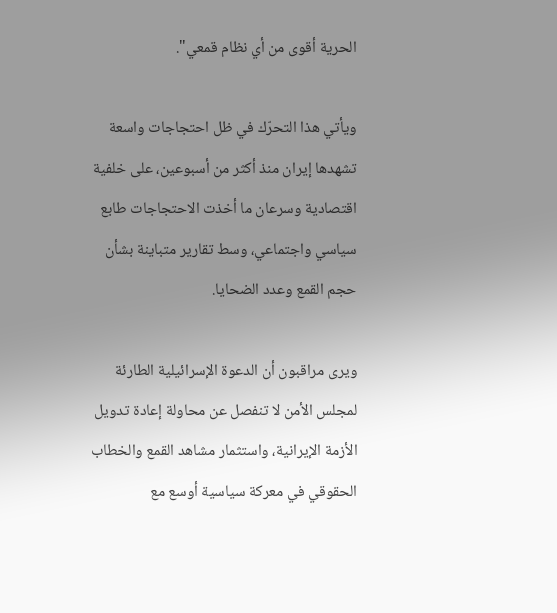الحرية أقوى من أي نظام قمعي".

ويأتي هذا التحرّك في ظل احتجاجات واسعة تشهدها إيران منذ أكثر من أسبوعين، على خلفية اقتصادية وسرعان ما أخذت الاحتجاجات طابع سياسي واجتماعي، وسط تقارير متباينة بشأن حجم القمع وعدد الضحايا.

ويرى مراقبون أن الدعوة الإسرائيلية الطارئة لمجلس الأمن لا تنفصل عن محاولة إعادة تدويل الأزمة الإيرانية، واستثمار مشاهد القمع والخطاب الحقوقي في معركة سياسية أوسع مع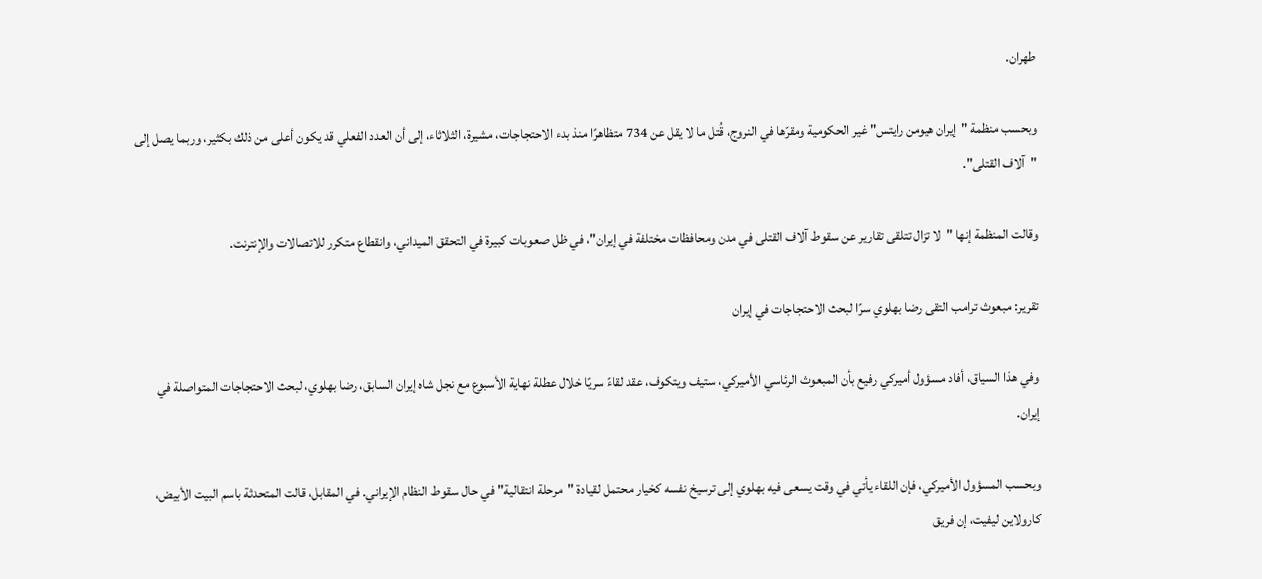طهران.

وبحسب منظمة "إيران هيومن رايتس" غير الحكومية ومقرّها في النروج، قُتل ما لا يقل عن 734 متظاهرًا منذ بدء الاحتجاجات، مشيرة، الثلاثاء، إلى أن العدد الفعلي قد يكون أعلى من ذلك بكثير، وربما يصل إلى "آلاف القتلى".

وقالت المنظمة إنها "لا تزال تتلقى تقارير عن سقوط آلاف القتلى في مدن ومحافظات مختلفة في إيران"، في ظل صعوبات كبيرة في التحقق الميداني، وانقطاع متكرر للاتصالات والإنترنت.

تقرير: مبعوث ترامب التقى رضا بهلوي سرًا لبحث الاحتجاجات في إيران

وفي هذا السياق، أفاد مسؤول أميركي رفيع بأن المبعوث الرئاسي الأميركي، ستيف ويتكوف، عقد لقاءً سريًا خلال عطلة نهاية الأسبوع مع نجل شاه إيران السابق، رضا بهلوي، لبحث الاحتجاجات المتواصلة في إيران.

وبحسب المسؤول الأميركي، فإن اللقاء يأتي في وقت يسعى فيه بهلوي إلى ترسيخ نفسه كخيار محتمل لقيادة "مرحلة انتقالية" في حال سقوط النظام الإيراني. في المقابل، قالت المتحدثة باسم البيت الأبيض، كارولاين ليفيت، إن فريق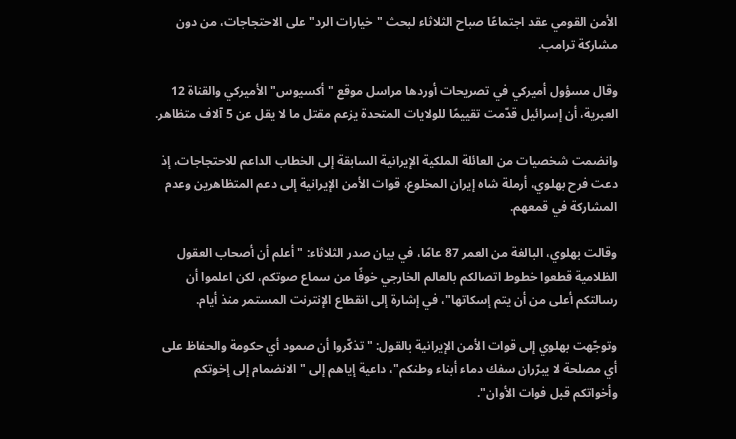الأمن القومي عقد اجتماعًا صباح الثلاثاء لبحث "خيارات الرد" على الاحتجاجات، من دون مشاركة ترامب.

وقال مسؤول أميركي في تصريحات أوردها مراسل موقع "أكسيوس" الأميركي والقناة 12 العبرية، أن إسرائيل قدّمت تقييمًا للولايات المتحدة يزعم مقتل ما لا يقل عن 5 آلاف متظاهر.

وانضمت شخصيات من العائلة الملكية الإيرانية السابقة إلى الخطاب الداعم للاحتجاجات، إذ دعت فرح بهلوي، أرملة شاه إيران المخلوع، قوات الأمن الإيرانية إلى دعم المتظاهرين وعدم المشاركة في قمعهم.

وقالت بهلوي، البالغة من العمر 87 عامًا، في بيان صدر الثلاثاء: "أعلم أن أصحاب العقول الظلامية قطعوا خطوط اتصالكم بالعالم الخارجي خوفًا من سماع صوتكم، لكن اعلموا أن رسالتكم أعلى من أن يتم إسكاتها"، في إشارة إلى انقطاع الإنترنت المستمر منذ أيام.

وتوجّهت بهلوي إلى قوات الأمن الإيرانية بالقول: "تذكّروا أن صمود أي حكومة والحفاظ على أي مصلحة لا يبرّران سفك دماء أبناء وطنكم"، داعية إياهم إلى "الانضمام إلى إخوتكم وأخواتكم قبل فوات الأوان".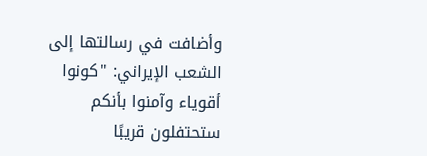وأضافت في رسالتها إلى الشعب الإيراني: "كونوا أقوياء وآمنوا بأنكم ستحتفلون قريبًا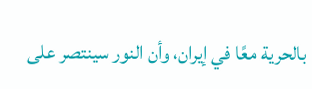بالحرية معًا في إيران، وأن النور سينتصر على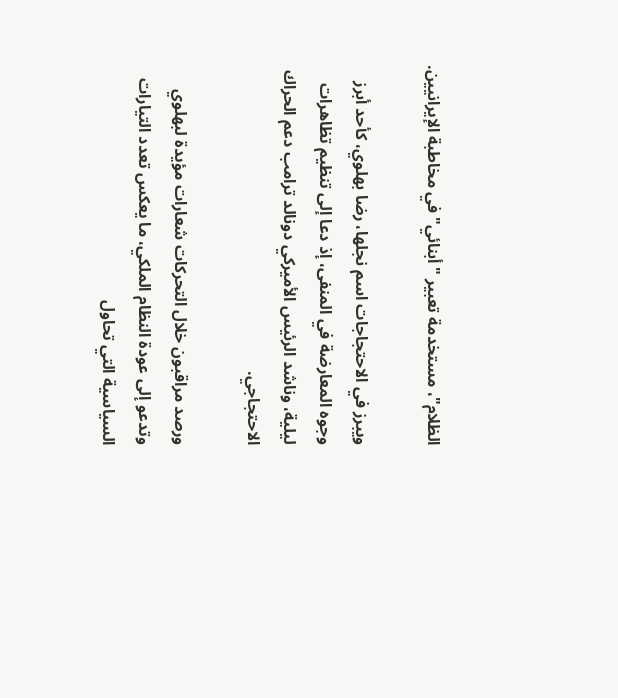الظلام"، مستخدمة تعبير "أبنائي" في مخاطبة الإيرانيين.

ويبرز في الاحتجاجات اسم نجلها، رضا بهلوي، كأحد أبرز وجوه المعارضة في المنفى، إذ دعا إلى تنظيم تظاهرات ليلية، وناشد الرئيس الأميركي دونالد ترامب دعم الحراك الاحتجاجي.

ورصد مراقبون خلال التحركات شعارات مؤيدة لبهلوي وتدعو إلى عودة النظام الملكي، ما يعكس تعدد التيارات السياسية التي تحاول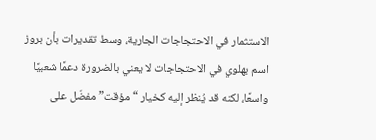الاستثمار في الاحتجاجات الجارية، وسط تقديرات بأن بروز اسم بهلوي في الاحتجاجات لا يعني بالضرورة دعمًا شعبيًا واسعًا، لكنه قد يُنظر إليه كخيار “مؤقت” مفضّل على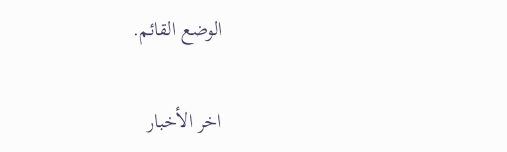الوضع القائم.

اخر الأخبار